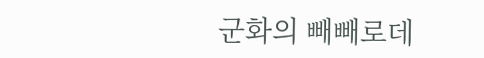군화의 빼빼로데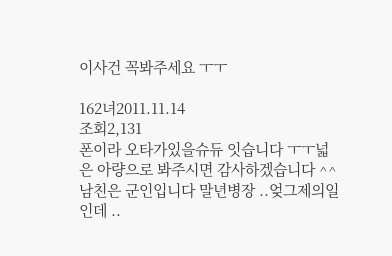이사건 꼭봐주세요 ㅜㅜ

162녀2011.11.14
조회2,131
폰이라 오타가있을슈듀 잇습니다 ㅜㅜ넓은 아량으로 봐주시면 감사하겠습니다 ^^
남친은 군인입니다 말년병장 ..엊그제의일인데 ..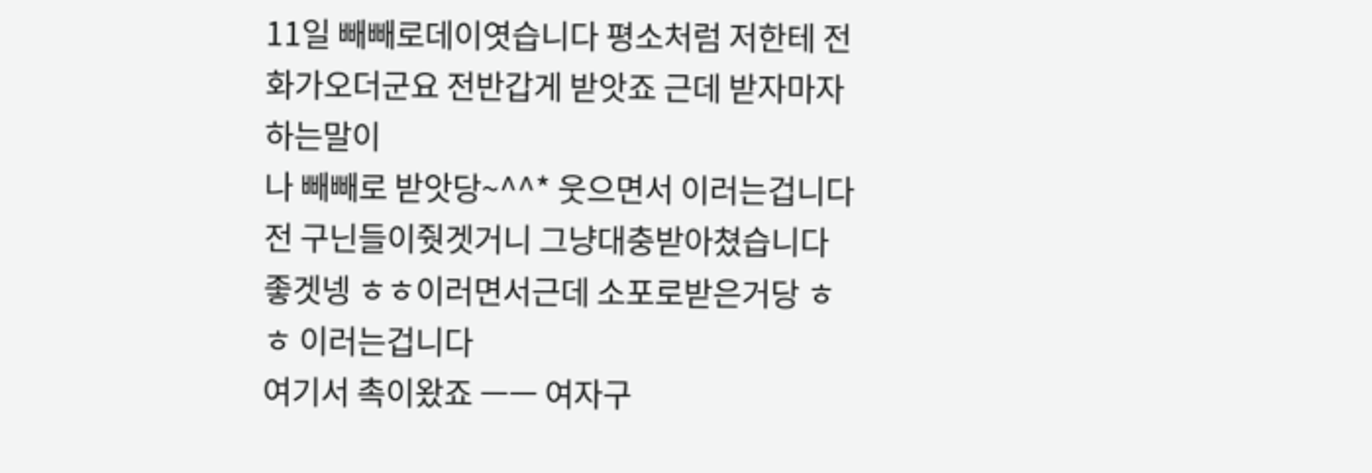11일 빼빼로데이엿습니다 평소처럼 저한테 전화가오더군요 전반갑게 받앗죠 근데 받자마자 하는말이
나 빼빼로 받앗당~^^* 웃으면서 이러는겁니다 전 구닌들이줫겟거니 그냥대충받아쳤습니다 좋겟넹 ㅎㅎ이러면서근데 소포로받은거당 ㅎㅎ 이러는겁니다
여기서 촉이왔죠 ㅡㅡ 여자구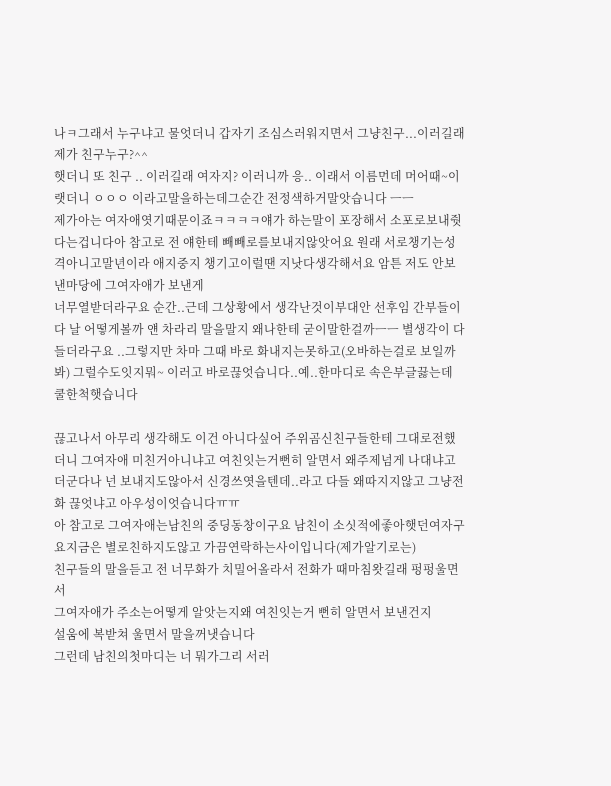나ㅋ그래서 누구냐고 물엇더니 갑자기 조심스러워지면서 그냥친구...이러길래 제가 친구누구?^^
햇더니 또 친구 .. 이러길래 여자지? 이러니까 응.. 이래서 이름먼데 머어때~이랫더니 ㅇㅇㅇ 이라고말을하는데그순간 전정색하거말앗습니다 ㅡㅡ
제가아는 여자애엿기때문이죠ㅋㅋㅋㅋ얘가 하는말이 포장해서 소포로보내줫다는겁니다아 참고로 전 얘한테 빼빼로를보내지않앗어요 원래 서로챙기는성격아니고말년이라 애지중지 챙기고이럴땐 지낫다생각해서요 암튼 저도 안보낸마당에 그여자애가 보낸게
너무열받더라구요 순간..근데 그상황에서 생각난것이부대안 선후임 간부들이 다 날 어떻게볼까 얜 차라리 말을말지 왜나한테 굳이말한걸까ㅡㅡ 별생각이 다들더라구요 ..그렇지만 차마 그때 바로 화내지는못하고(오바하는걸로 보일까봐) 그럴수도잇지뭐~ 이러고 바로끊엇습니다..예..한마디로 속은부글끓는데 쿨한척햇습니다

끊고나서 아무리 생각해도 이건 아니다싶어 주위곰신친구들한테 그대로전했더니 그여자애 미친거아니냐고 여친잇는거뻔히 알면서 왜주제넘게 나대냐고
더군다나 넌 보내지도않아서 신경쓰엿을텐데..라고 다들 왜따지지않고 그냥전화 끊엇냐고 아우성이엇습니다ㅠㅠ
아 참고로 그여자애는남친의 중딩동창이구요 남친이 소싯적에좋아햇던여자구요지금은 별로친하지도않고 가끔연락하는사이입니다(제가알기로는)
친구들의 말을듣고 전 너무화가 치밀어올라서 전화가 때마침왓길래 펑펑울면서
그여자애가 주소는어떻게 알앗는지왜 여친잇는거 뻔히 알면서 보낸건지
설움에 복받쳐 울면서 말을꺼냇습니다
그런데 남친의첫마디는 너 뭐가그리 서러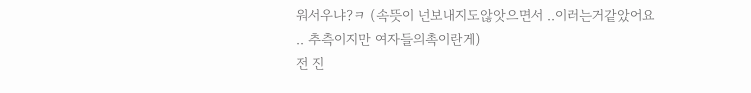워서우냐?ㅋ (속뜻이 넌보내지도않앗으면서 ..이러는거같았어요 .. 추측이지만 여자들의촉이란게)
전 진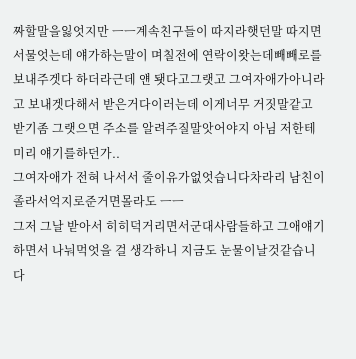짜할말을잃엇지만 ㅡㅡ계속친구들이 따지라햇던말 따지면서물엇는데 얘가하는말이 며칠전에 연락이왓는데빼빼로를보내주겟다 하더라근데 얜 됏다고그랫고 그여자애가아니라고 보내겟다해서 받은거다이러는데 이게너무 거짓말같고 받기좀 그랫으면 주소를 알려주질말앗어야지 아님 저한테미리 얘기를하던가..
그여자애가 전혀 나서서 줄이유가없엇습니다차라리 남친이 졸라서억지로준거면몰라도 ㅡㅡ
그저 그날 받아서 히히덕거리면서군대사람들하고 그애얘기하면서 나눠먹엇을 걸 생각하니 지금도 눈물이날것같습니다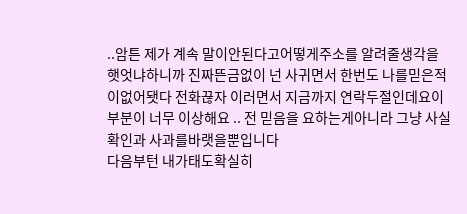..암튼 제가 계속 말이안된다고어떻게주소를 알려줄생각을 햇엇냐하니까 진짜뜬금없이 넌 사귀면서 한번도 나를믿은적이없어됏다 전화끊자 이러면서 지금까지 연락두절인데요이부분이 너무 이상해요 .. 전 믿음을 요하는게아니라 그냥 사실확인과 사과를바랫을뿐입니다
다음부턴 내가태도확실히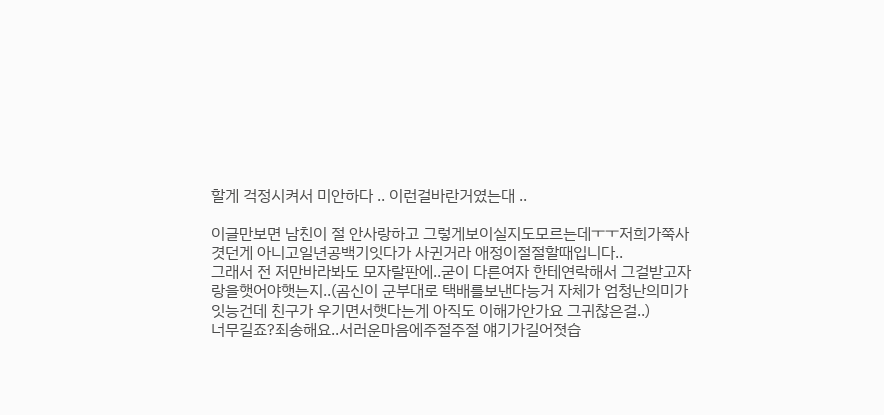할게 걱정시켜서 미안하다 .. 이런걸바란거였는대 ..

이글만보면 남친이 절 안사랑하고 그렇게보이실지도모르는데ㅜㅜ저희가쭉사겻던게 아니고일년공백기잇다가 사귄거라 애정이절절할때입니다..
그래서 전 저만바라봐도 모자랄판에..굳이 다른여자 한테연락해서 그걸받고자랑을햇어야햇는지..(곰신이 군부대로 택배를보낸다능거 자체가 엄청난의미가잇능건데 친구가 우기면서햇다는게 아직도 이해가안가요 그귀찮은걸..)
너무길죠?죄송해요..서러운마음에주절주절 얘기가길어졋습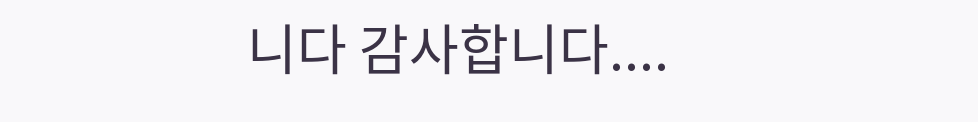니다 감사합니다....